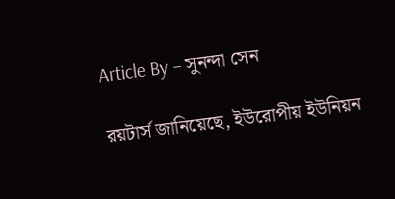Article By – সুনন্দা সেন

রয়টার্স জানিয়েছে, ইউরোপীয় ইউনিয়ন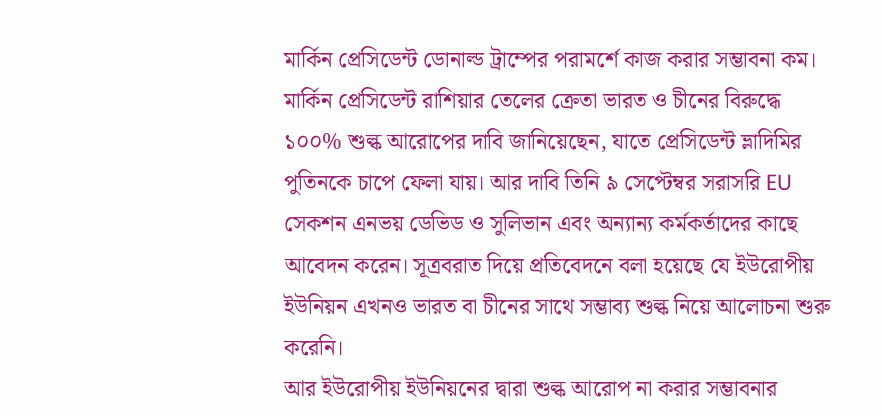মার্কিন প্রেসিডেন্ট ডোনাল্ড ট্রাম্পের পরামর্শে কাজ করার সম্ভাবনা কম। মার্কিন প্রেসিডেন্ট রাশিয়ার তেলের ক্রেতা ভারত ও চীনের বিরুদ্ধে ১০০% শুল্ক আরোপের দাবি জানিয়েছেন, যাতে প্রেসিডেন্ট ভ্লাদিমির পুতিনকে চাপে ফেলা যায়। আর দাবি তিনি ৯ সেপ্টেম্বর সরাসরি EU সেকশন এনভয় ডেভিড ও সুলিভান এবং অন্যান্য কর্মকর্তাদের কাছে আবেদন করেন। সূত্রবরাত দিয়ে প্রতিবেদনে বলা হয়েছে যে ইউরোপীয় ইউনিয়ন এখনও ভারত বা চীনের সাথে সম্ভাব্য শুল্ক নিয়ে আলোচনা শুরু করেনি।
আর ইউরোপীয় ইউনিয়নের দ্বারা শুল্ক আরোপ না করার সম্ভাবনার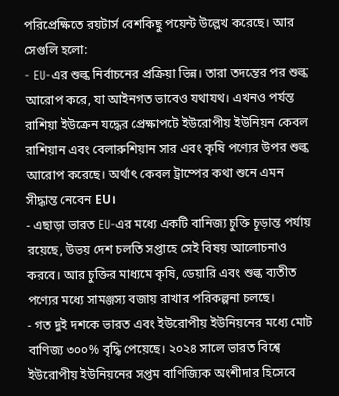পরিপ্রেক্ষিতে রয়টার্স বেশকিছু পয়েন্ট উল্লেখ করেছে। আর সেগুলি হলো:
- EU-এর শুল্ক নির্বাচনের প্রক্রিয়া ভিন্ন। তারা তদন্তের পর শুল্ক আরোপ করে, যা আইনগত ভাবেও যথাযথ। এখনও পর্যন্ত রাশিয়া ইউক্রেন যদ্ধের প্রেক্ষাপটে ইউরোপীয় ইউনিয়ন কেবল রাশিয়ান এবং বেলারুশিয়ান সার এবং কৃষি পণ্যের উপর শুল্ক আরোপ করেছে। অর্থাৎ কেবল ট্রাম্পের কথা শুনে এমন সীদ্ধান্ত নেবেন EU।
- এছাড়া ভারত EU-এর মধ্যে একটি বানিজ্য চুক্তি চূড়ান্ত পর্যায় রয়েছে, উভয় দেশ চলতি সপ্তাহে সেই বিষয় আলোচনাও করবে। আর চুক্তির মাধ্যমে কৃষি, ডেয়ারি এবং শুল্ক ব্যতীত পণ্যের মধ্যে সামঞ্জস্য বজায় রাখার পরিকল্পনা চলছে।
- গত দুই দশকে ভারত এবং ইউরোপীয় ইউনিয়নের মধ্যে মোট বাণিজ্য ৩০০% বৃদ্ধি পেয়েছে। ২০২৪ সালে ভারত বিশ্বে ইউরোপীয় ইউনিয়নের সপ্তম বাণিজ্যিক অংশীদার হিসেবে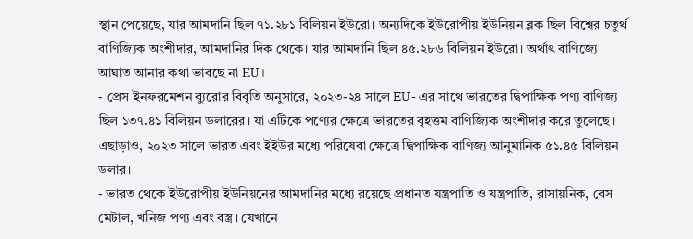স্থান পেয়েছে, যার আমদানি ছিল ৭১.২৮১ বিলিয়ন ইউরো। অন্যদিকে ইউরোপীয় ইউনিয়ন ব্লক ছিল বিশ্বের চতুর্থ বাণিজ্যিক অংশীদার, আমদানির দিক থেকে। যার আমদানি ছিল ৪৫.২৮৬ বিলিয়ন ইউরো। অর্থাৎ বাণিজ্যে আঘাত আনার কথা ভাবছে না EU।
- প্রেস ইনফরমেশন ব্যুরোর বিবৃতি অনুসারে, ২০২৩-২৪ সালে EU- এর সাথে ভারতের দ্বিপাক্ষিক পণ্য বাণিজ্য ছিল ১৩৭.৪১ বিলিয়ন ডলারের। যা এটিকে পণ্যের ক্ষেত্রে ভারতের বৃহত্তম বাণিজ্যিক অংশীদার করে তুলেছে। এছাড়াও, ২০২৩ সালে ভারত এবং ইইউর মধ্যে পরিষেবা ক্ষেত্রে দ্বিপাক্ষিক বাণিজ্য আনুমানিক ৫১.৪৫ বিলিয়ন ডলার।
- ভারত থেকে ইউরোপীয় ইউনিয়নের আমদানির মধ্যে রয়েছে প্রধানত যন্ত্রপাতি ও যন্ত্রপাতি, রাসায়নিক, বেস মেটাল, খনিজ পণ্য এবং বস্ত্র। যেখানে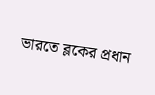ভারতে ব্লকের প্রধান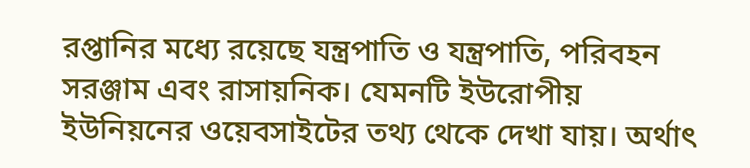রপ্তানির মধ্যে রয়েছে যন্ত্রপাতি ও যন্ত্রপাতি, পরিবহন সরঞ্জাম এবং রাসায়নিক। যেমনটি ইউরোপীয় ইউনিয়নের ওয়েবসাইটের তথ্য থেকে দেখা যায়। অর্থাৎ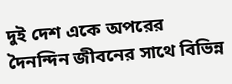দুই দেশ একে অপরের দৈনন্দিন জীবনের সাথে বিভিন্ন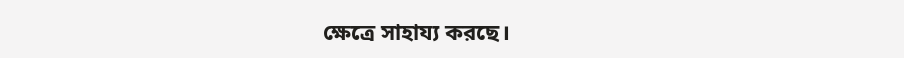ক্ষেত্রে সাহায্য করছে।